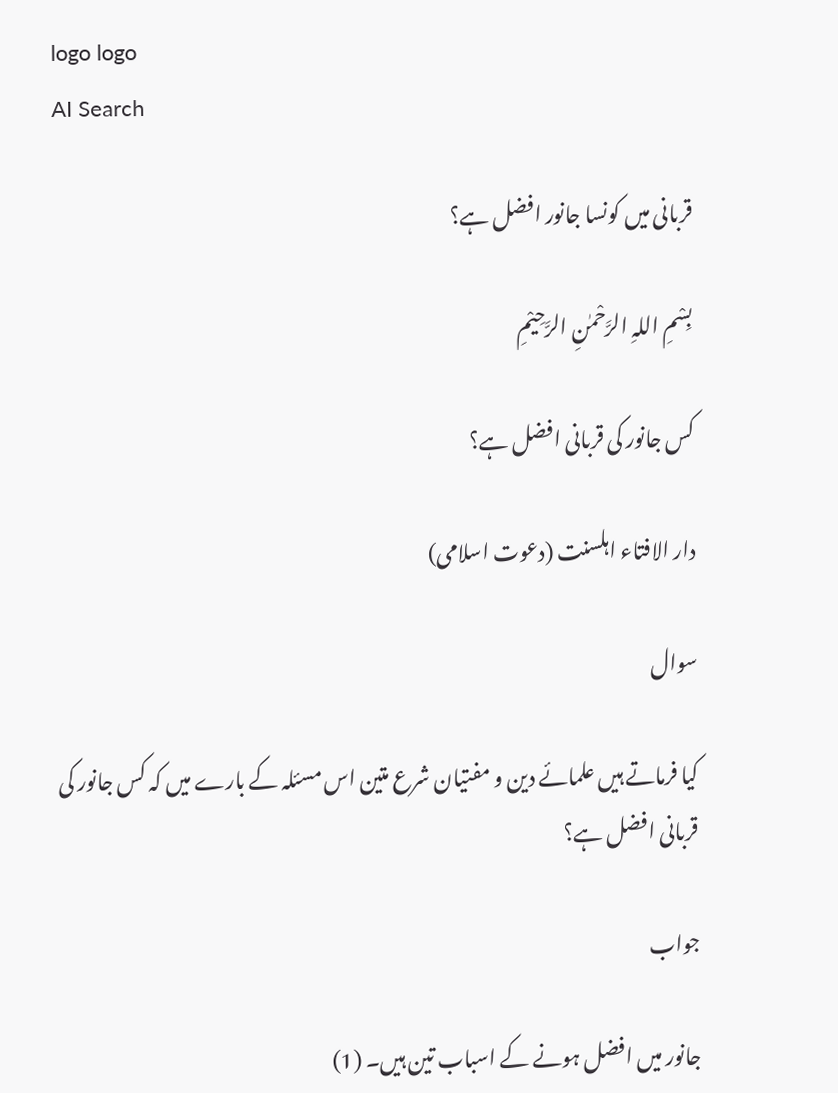logo logo
AI Search

قربانی میں کونسا جانور افضل ہے؟

بِسْمِ اللہِ الرَّحْمٰنِ الرَّحِيْمِ

کس جانور کی قربانی افضل ہے؟

دار الافتاء اہلسنت (دعوت اسلامی)

سوال

کیا فرماتے ہیں علمائے دین و مفتیان شرع متین اس مسئلہ کے بارے میں کہ کس جانور کی قربانی افضل ہے؟

جواب

جانور میں افضل ہونے کے اسباب تین ہیں۔ (1)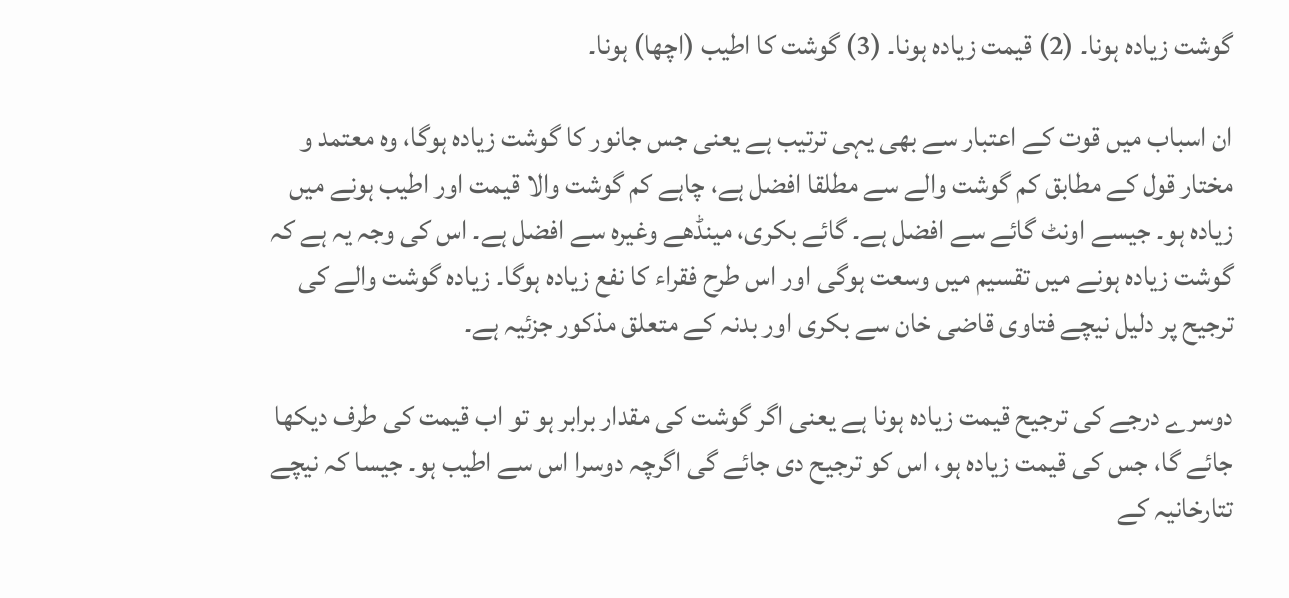گوشت زیادہ ہونا۔ (2) قیمت زیادہ ہونا۔ (3) گوشت کا اطیب (اچھا) ہونا۔

ان اسباب میں قوت کے اعتبار سے بھی یہی ترتیب ہے یعنی جس جانور کا گوشت زیادہ ہوگا، وہ معتمد و مختار قول کے مطابق کم گوشت والے سے مطلقا افضل ہے، چاہے کم گوشت والا قیمت اور اطیب ہونے میں زیادہ ہو۔ جیسے اونٹ گائے سے افضل ہے۔ گائے بکری، مینڈھے وغیرہ سے افضل ہے۔ اس کی وجہ یہ ہے کہ گوشت زیادہ ہونے میں تقسیم میں وسعت ہوگی اور اس طرح فقراء کا نفع زیادہ ہوگا۔ زیادہ گوشت والے کی ترجیح پر دلیل نیچے فتاوی قاضی خان سے بکری اور بدنہ کے متعلق مذکور جزئیہ ہے۔

دوسرے درجے کی ترجیح قیمت زیادہ ہونا ہے یعنی اگر گوشت کی مقدار برابر ہو تو اب قیمت کی طرف دیکھا جائے گا، جس کی قیمت زیادہ ہو، اس کو ترجیح دی جائے گی اگرچہ دوسرا اس سے اطیب ہو۔ جیسا کہ نیچے تتارخانیہ کے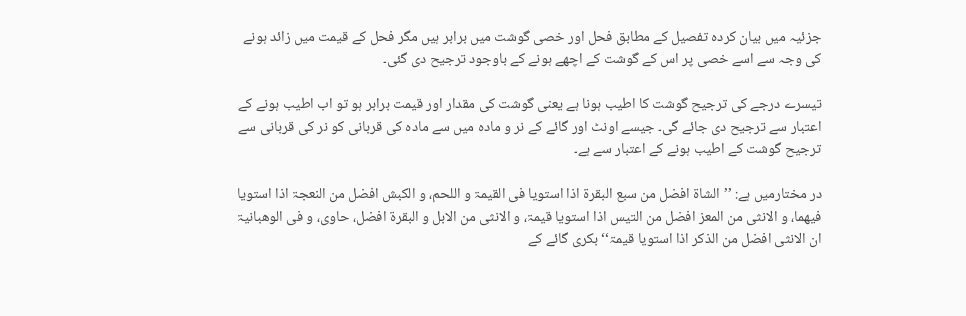جزئیہ میں بیان کردہ تفصیل کے مطابق فحل اور خصی گوشت میں برابر ہیں مگر فحل کے قیمت میں زائد ہونے کی وجہ سے اسے خصی پر اس کے گوشت کے اچھے ہونے کے باوجود ترجیح دی گئی۔

تیسرے درجے کی ترجیح گوشت کا اطیب ہونا ہے یعنی گوشت کی مقدار اور قیمت برابر ہو تو اب اطیب ہونے کے اعتبار سے ترجیح دی جائے گی۔ جیسے اونٹ اور گائے کے نر و مادہ میں سے مادہ کی قربانی کو نر کی قربانی سے ترجیح گوشت کے اطیب ہونے کے اعتبار سے ہے۔

در مختارمیں ہے: ’’الشاۃ افضل من سبع البقرۃ اذا استویا فی القیمۃ و اللحم، و الکبش افضل من النعجۃ اذا استویا فیھما، و الانثی من المعز افضل من التیس اذا استویا قیمۃ، و الانثی من الابل و البقرۃ افضل، حاوی، و فی الوھبانیۃ ان الانثی افضل من الذکر اذا استویا قیمۃ‘‘ بکری گائے کے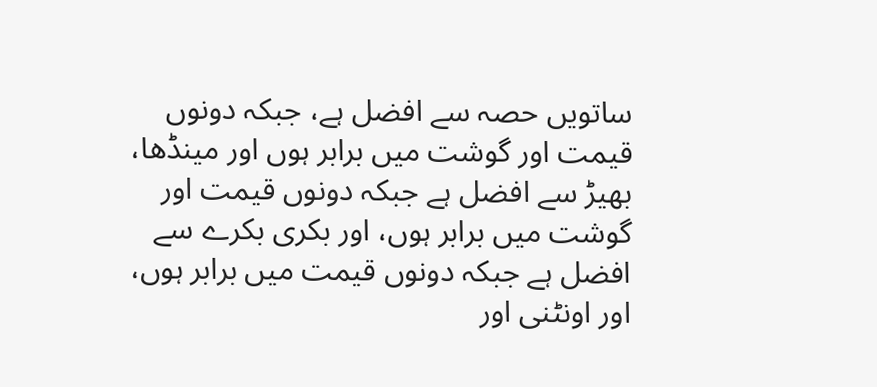ساتویں حصہ سے افضل ہے، جبکہ دونوں قیمت اور گوشت میں برابر ہوں اور مینڈھا، بھیڑ سے افضل ہے جبکہ دونوں قیمت اور گوشت میں برابر ہوں، اور بکری بکرے سے افضل ہے جبکہ دونوں قیمت میں برابر ہوں، اور اونٹنی اور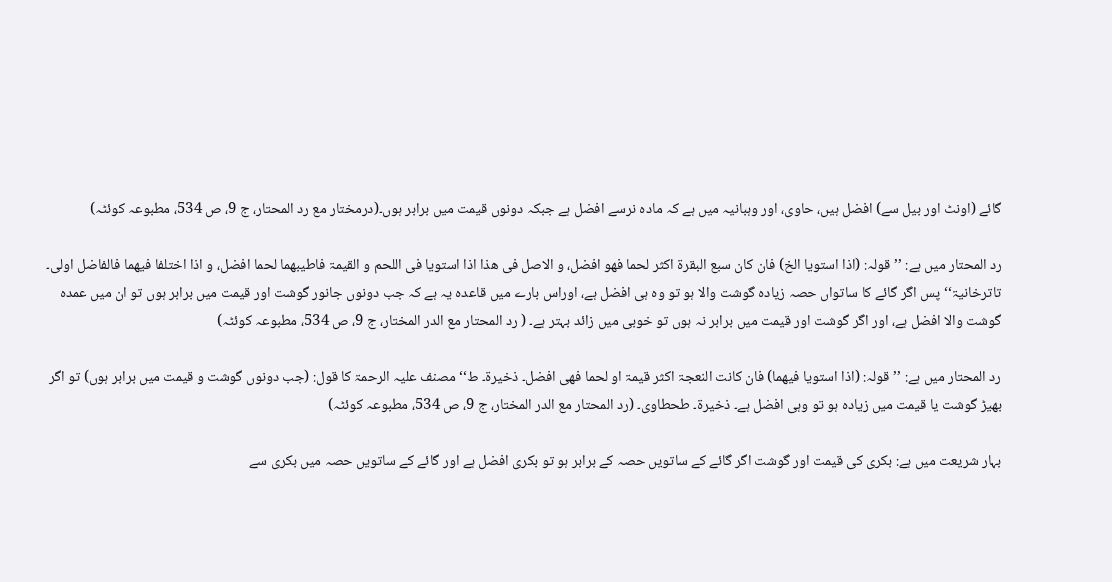گائے (اونٹ اور بیل سے) افضل ہیں، حاوی، اور وہبانیہ میں ہے کہ مادہ نرسے افضل ہے جبکہ دونوں قیمت میں برابر ہوں۔(درمختار مع رد المحتار، ج 9، ص 534، مطبوعہ کوئٹہ)

رد المحتار میں ہے: ’’قولہ: (اذا استویا الخ) فان کان سبع البقرۃ اکثر لحما فھو افضل، و الاصل فی ھذا اذا استویا فی اللحم و القیمۃ فاطیبھما لحما افضل، و اذا اختلفا فیھما فالفاضل اولی۔ تاترخانیۃ‘‘ پس اگر گائے کا ساتواں حصہ زیادہ گوشت والا ہو تو وہ ہی افضل ہے، اوراس بارے میں قاعدہ یہ ہے کہ جب دونوں جانور گوشت اور قیمت میں برابر ہوں تو ان میں عمدہ گوشت والا افضل ہے، اور اگر گوشت اور قیمت میں برابر نہ ہوں تو خوبی میں زائد بہتر ہے۔ ( رد المحتار مع الدر المختار، ج 9، ص 534، مطبوعہ کوئٹہ)

رد المحتار میں ہے: ’’قولہ: (اذا استویا فیھما) فان کانت النعجۃ اکثر قیمۃ او لحما فھی افضل۔ ذخیرۃ۔ ط‘‘ مصنف علیہ الرحمۃ کا قول: (جب دونوں گوشت و قیمت میں برابر ہوں) تو اگر بھیڑ گوشت یا قیمت میں زیادہ ہو تو وہی افضل ہے۔ ذخیرۃ۔ طحطاوی۔ (رد المحتار مع الدر المختار، ج 9، ص 534، مطبوعہ کوئٹہ)

بہار شریعت میں ہے: بکری کی قیمت اور گوشت اگر گائے کے ساتویں حصہ کے برابر ہو تو بکری افضل ہے اور گائے کے ساتویں حصہ میں بکری سے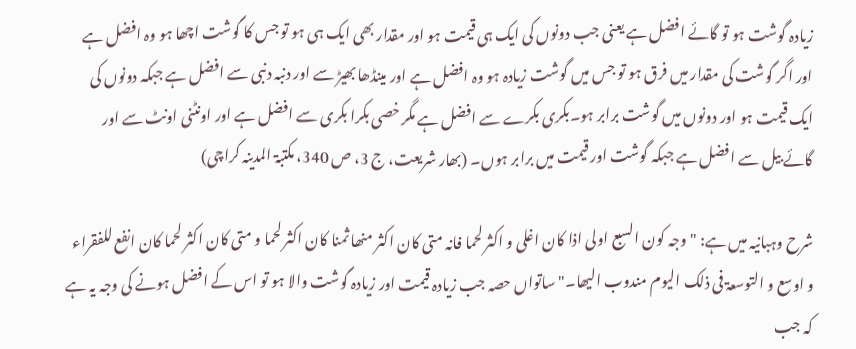زیادہ گوشت ہو تو گائے افضل ہے یعنی جب دونوں کی ایک ہی قیمت ہو اور مقدار بھی ایک ہی ہو تو جس کا گوشت اچھا ہو وہ افضل ہے اور اگر گوشت کی مقدار میں فرق ہو تو جس میں گوشت زیادہ ہو وہ افضل ہے اور مینڈھا بھیڑ سے اور دنبہ دنبی سے افضل ہے جبکہ دونوں کی ایک قیمت ہو اور دونوں میں گوشت برابر ہو۔بکری بکرے سے افضل ہے مگر خصی بکرا بکری سے افضل ہے اور اونٹنی اونٹ سے اور گائے بیل سے افضل ہے جبکہ گوشت اور قیمت میں برابر ہوں۔ (بھار شریعت، ج 3، ص 340، مکتبۃ المدینہ کراچی)

شرح وہبانیہ میں ہے: "وجہ کون السبع اولی اذا کان اغلی و اکثر لحما فانہ متی کان اکثر منھا ثمنا کان اکثر لحما و متی کان اکثر لحما کان انفع للفقراء و اوسع و التوسعۃ فی ذلک الیوم مندوب الیھا۔" ساتواں حصہ جب زیادہ قیمت اور زیادہ گوشت والا ہو تو اس کے افضل ہونے کی وجہ یہ ہے کہ جب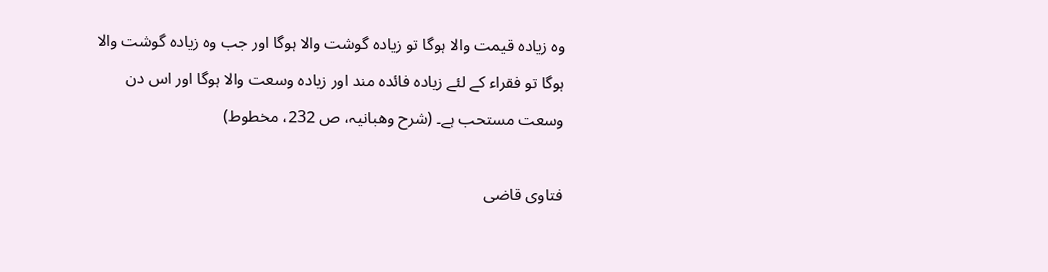وہ زیادہ قیمت والا ہوگا تو زیادہ گوشت والا ہوگا اور جب وہ زیادہ گوشت والا ہوگا تو فقراء کے لئے زیادہ فائدہ مند اور زیادہ وسعت والا ہوگا اور اس دن وسعت مستحب ہے۔ (شرح وھبانیہ، ص 232، مخطوط)

فتاوی قاضی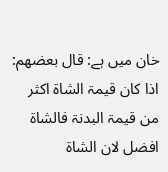خان میں ہے: قال بعضھم: اذا کان قیمۃ الشاۃ اکثر من قیمۃ البدنۃ فالشاۃ افضل لان الشاۃ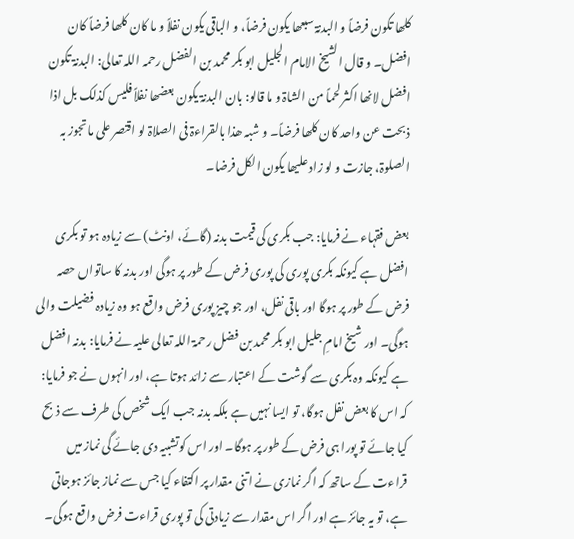کلھا تکون فرضاً و البدنۃ سبعھا یکون فرضاً، و الباقی یکون نفلاً و ما کان کلھا فرضاً کان افضل۔ و قال الشیخ الامام الجلیل ابو بکر محمد بن الفضل رحمہ اللہ تعالی: البدنۃ تکون افضل لانھا اکثر لحماً من الشاۃ و ما قالو: بان البدنۃ یکون بعضھا نفلاً فلیس کذلک بل اذا ذبحت عن واحد کان کلھا فرضاً۔ و شبہ ھذا بالقراءۃ فی الصلاۃ لو اقتصر علی ما تجوز بہ الصلوۃ، جازت و لو زاد علیھا یکون الکل فرضا۔

بعض فقہاء نے فرمایا: جب بکری کی قیمت بدنہ (گائے، اونٹ) سے زیادہ ہو تو بکری افضل ہے کیونکہ بکری پوری کی پوری فرض کے طور پر ہوگی اور بدنہ کا ساتواں حصہ فرض کے طور پر ہوگا اور باقی نفل، اور جو چیز پوری فرض واقع ہو وہ زیادہ فضیلت والی ہوگی۔ اور شیخ امامِ جلیل ابو بکر محمد بن فضل رحمۃ اللہ تعالی علیہ نے فرمایا: بدنہ افضل ہے کیونکہ وہ بکری سے گوشت کے اعتبار سے زائد ہوتا ہے، اور انہوں نے جو فرمایا: کہ اس کا بعض نفل ہوگا، تو ایسا نہیں ہے بلکہ بدنہ جب ایک شخص کی طرف سے ذبح کیا جائے تو پورا ہی فرض کے طور پر ہوگا۔ اور اس کوتشبیہ دی جائے گی نماز میں قراءت کے ساتھ کہ اگر نمازی نے اتنی مقدار پر اکتفاء کیا جس سے نماز جائز ہوجاتی ہے، تو یہ جائز ہے اور اگر اس مقدار سے زیادتی کی تو پوری قراءت فرض واقع ہوگی۔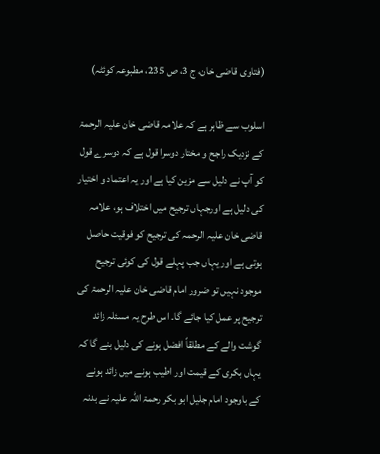(فتاوی قاضی خان، ج 3، ص 235، مطبوعہ کوئٹہ)

اسلوب سے ظاہر ہے کہ علامہ قاضی خان علیہ الرحمۃ کے نزدیک راجح و مختار دوسرا قول ہے کہ دوسرے قول کو آپ نے دلیل سے مزین کیا ہے اور یہ اعتماد و اختیار کی دلیل ہے اورجہاں ترجیح میں اختلاف ہو، علامہ قاضی خان علیہ الرحمہ کی ترجیح کو فوقیت حاصل ہوتی ہے اور یہاں جب پہلے قول کی کوئی ترجیح موجود نہیں تو ضرور امام قاضی خان علیہ الرحمۃ کی ترجیح پر عمل کیا جائے گا۔ اس طرح یہ مسئلہ زائد گوشت والے کے مطلقاً افضل ہونے کی دلیل بنے گا کہ یہاں بکری کے قیمت اور اطیب ہونے میں زائد ہونے کے باوجود امام جلیل ابو بکر رحمۃ اللہ علیہ نے بدنہ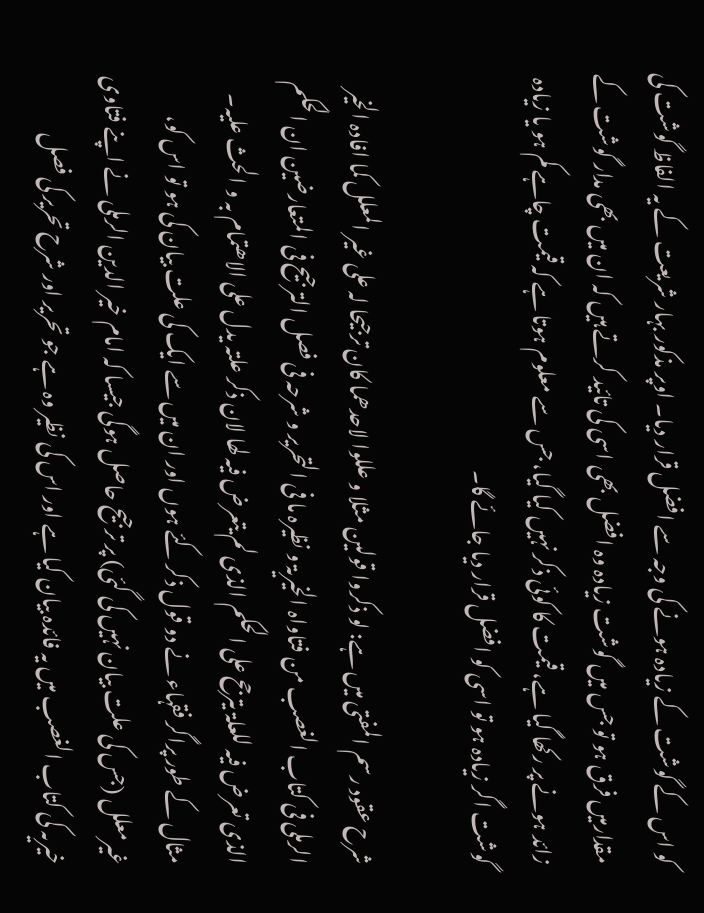کو اس کے گوشت کے زیادہ ہونے کی وجہ سے افضل قرار دیا۔ اوپر مذکور بہار شریعت کے یہ الفاظ گوشت کی مقدارمیں فرق ہو تو جس میں گوشت زیادہ وہ افضل بھی اسی کی تائید کرتے ہیں کہ ان میں بھی مدار گوشت کے زائد ہونے پر رکھا گیا ہے، قیمت کا کوئی ذکر نہیں کیا گیا، جس سے معلوم ہوتا ہے کہ قیمت چاہے کم ہو یا زیادہ گوشت اگر زیادہ ہو تو اسی کو افضل قرار دیا جائے گا۔

شرح عقود رسم المفتی میں ہے: لو ذکروا قولین مثلا و عللوا لاحدھما کان ترجیحا لہ علی غیر المعلل کما افادہ الخیر الرملی فی کتاب الغصب من فتاواہ الخیریۃ و نظیرہ ما فی التحریر و شرحہ فی فصل الترجیح فی المتعارضین ان الحکم الذی تعرض فیہ للعلۃ یترجح علی الحکم الذی لم یتعرض فیہ لھا لان ذکر علتہ یدل علی الاھتمام بہ و الحث علیہ۔ مثال کے طور پراگر فقہاء نے دو قول ذکر کئے ہوں اور ان میں سے ایک کی علت بیان کی ہو تو اس کو، غیرمعلل (جس کی علت بیان نہیں کی گئی) پر ترجیح حاصل ہوگی جیسا کہ امام خیر الدین الرملی نے اپنے فتاوی خیریہ کی کتاب الغصب میں یہ فائدہ بیان کیا ہے اور اس کی نظیر وہ ہے جو تحریر اور شرح تحریر کی فصل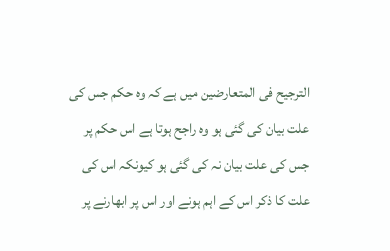الترجیح فی المتعارضین میں ہے کہ وہ حکم جس کی علت بیان کی گئی ہو وہ راجح ہوتا ہے اس حکم پر جس کی علت بیان نہ کی گئی ہو کیونکہ اس کی علت کا ذکر اس کے اہم ہونے اور اس پر ابھارنے پر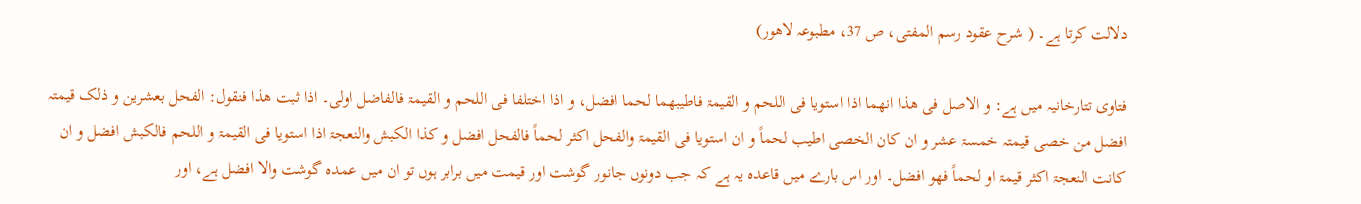دلالت کرتا ہے۔ ( شرح عقود رسم المفتی، ص 37، مطبوعہ لاھور)

فتاوی تتارخانیہ میں ہے: و الاصل فی ھذا انھما اذا استویا فی اللحم و القیمۃ فاطیبھما لحما افضل، و اذا اختلفا فی اللحم و القیمۃ فالفاضل اولی۔ اذا ثبت ھذا فنقول: الفحل بعشرین و ذلک قیمتہ افضل من خصی قیمتہ خمسۃ عشر و ان کان الخصی اطیب لحماً و ان استویا فی القیمۃ والفحل اکثر لحماً فالفحل افضل و کذا الکبش والنعجۃ اذا استویا فی القیمۃ و اللحم فالکبش افضل و ان کانت النعجۃ اکثر قیمۃ او لحماً فھو افضل۔ اور اس بارے میں قاعدہ یہ ہے کہ جب دونوں جانور گوشت اور قیمت میں برابر ہوں تو ان میں عمدہ گوشت والا افضل ہے، اور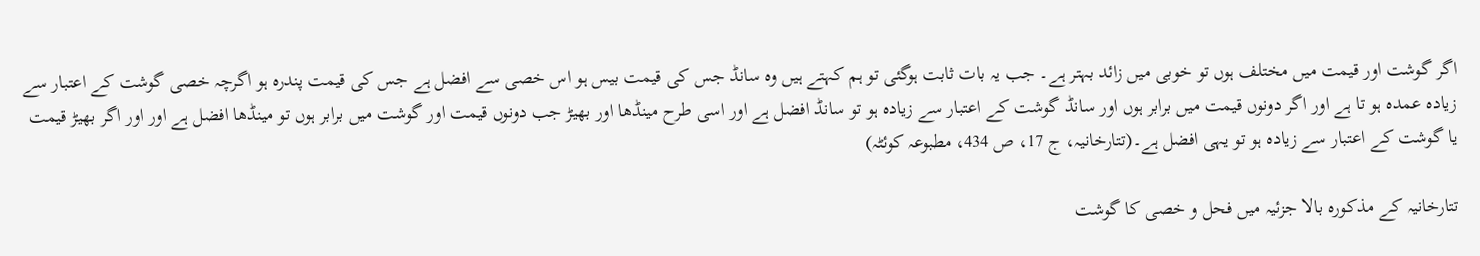اگر گوشت اور قیمت میں مختلف ہوں تو خوبی میں زائد بہتر ہے۔ جب یہ بات ثابت ہوگئی تو ہم کہتے ہیں وہ سانڈ جس کی قیمت بیس ہو اس خصی سے افضل ہے جس کی قیمت پندرہ ہو اگرچہ خصی گوشت کے اعتبار سے زیادہ عمدہ ہو تا ہے اور اگر دونوں قیمت میں برابر ہوں اور سانڈ گوشت کے اعتبار سے زیادہ ہو تو سانڈ افضل ہے اور اسی طرح مینڈھا اور بھیڑ جب دونوں قیمت اور گوشت میں برابر ہوں تو مینڈھا افضل ہے اور اور اگر بھیڑ قیمت یا گوشت کے اعتبار سے زیادہ ہو تو یہی افضل ہے۔(تتارخانیہ، ج 17، ص 434، مطبوعہ کوئٹہ)

تتارخانیہ کے مذکورہ بالا جزئیہ میں فحل و خصی کا گوشت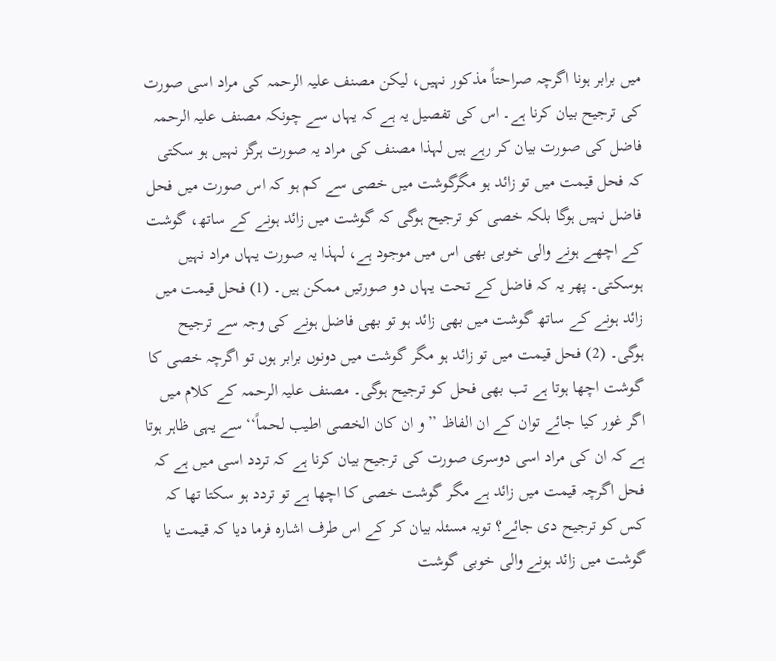میں برابر ہونا اگرچہ صراحتاً مذکور نہیں، لیکن مصنف علیہ الرحمہ کی مراد اسی صورت کی ترجیح بیان کرنا ہے۔ اس کی تفصیل یہ ہے کہ یہاں سے چونکہ مصنف علیہ الرحمہ فاضل کی صورت بیان کر رہے ہیں لہذا مصنف کی مراد یہ صورت ہرگز نہیں ہو سکتی کہ فحل قیمت میں تو زائد ہو مگرگوشت میں خصی سے کم ہو کہ اس صورت میں فحل فاضل نہیں ہوگا بلکہ خصی کو ترجیح ہوگی کہ گوشت میں زائد ہونے کے ساتھ، گوشت کے اچھے ہونے والی خوبی بھی اس میں موجود ہے، لہذا یہ صورت یہاں مراد نہیں ہوسکتی۔ پھر یہ کہ فاضل کے تحت یہاں دو صورتیں ممکن ہیں۔ (1) فحل قیمت میں زائد ہونے کے ساتھ گوشت میں بھی زائد ہو تو بھی فاضل ہونے کی وجہ سے ترجیح ہوگی۔ (2) فحل قیمت میں تو زائد ہو مگر گوشت میں دونوں برابر ہوں تو اگرچہ خصی کا گوشت اچھا ہوتا ہے تب بھی فحل کو ترجیح ہوگی۔ مصنف علیہ الرحمہ کے کلام میں اگر غور کیا جائے توان کے ان الفاظ ’’و ان کان الخصی اطیب لحماً‘‘ سے یہی ظاہر ہوتا ہے کہ ان کی مراد اسی دوسری صورت کی ترجیح بیان کرنا ہے کہ تردد اسی میں ہے کہ فحل اگرچہ قیمت میں زائد ہے مگر گوشت خصی کا اچھا ہے تو تردد ہو سکتا تھا کہ کس کو ترجیح دی جائے؟ تویہ مسئلہ بیان کر کے اس طرف اشارہ فرما دیا کہ قیمت یا گوشت میں زائد ہونے والی خوبی گوشت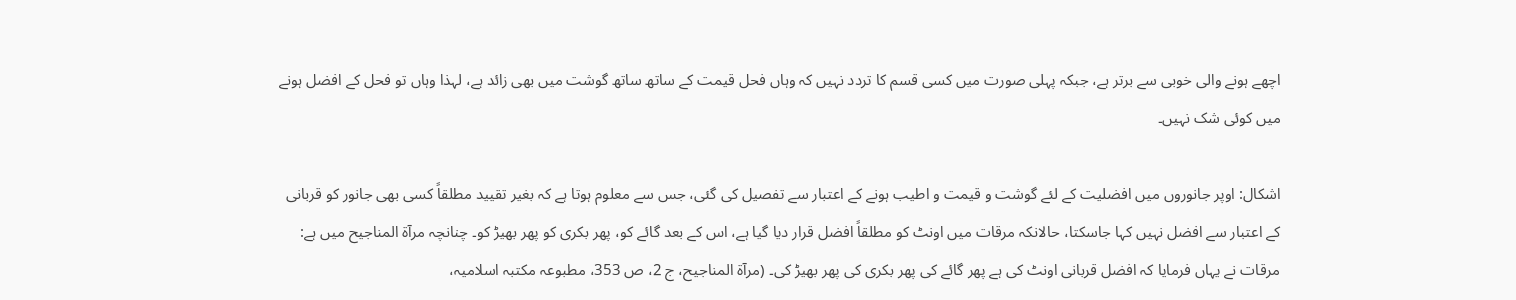اچھے ہونے والی خوبی سے برتر ہے، جبکہ پہلی صورت میں کسی قسم کا تردد نہیں کہ وہاں فحل قیمت کے ساتھ ساتھ گوشت میں بھی زائد ہے، لہذا وہاں تو فحل کے افضل ہونے میں کوئی شک نہیں۔

اشکال: اوپر جانوروں میں افضلیت کے لئے گوشت و قیمت و اطیب ہونے کے اعتبار سے تفصیل کی گئی، جس سے معلوم ہوتا ہے کہ بغیر تقیید مطلقاً کسی بھی جانور کو قربانی کے اعتبار سے افضل نہیں کہا جاسکتا، حالانکہ مرقات میں اونٹ کو مطلقاً افضل قرار دیا گیا ہے، اس کے بعد گائے کو، پھر بکری کو پھر بھیڑ کو۔ چنانچہ مرآۃ المناجیح میں ہے: مرقات نے یہاں فرمایا کہ افضل قربانی اونٹ کی ہے پھر گائے کی پھر بکری کی پھر بھیڑ کی۔ (مرآۃ المناجیح، ج 2، ص 353، مطبوعہ مکتبہ اسلامیہ،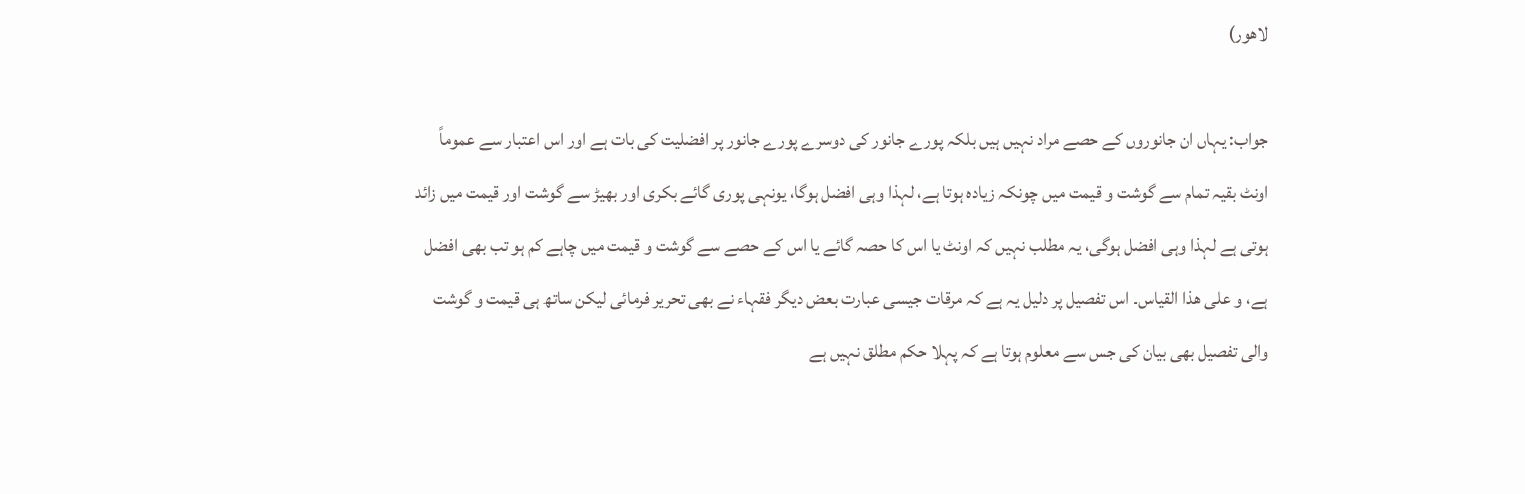لاھور)

جواب: یہاں ان جانوروں کے حصے مراد نہیں ہیں بلکہ پورے جانور کی دوسرے پورے جانور پر افضلیت کی بات ہے اور اس اعتبار سے عموماً اونٹ بقیہ تمام سے گوشت و قیمت میں چونکہ زیادہ ہوتا ہے، لہذا وہی افضل ہوگا، یونہی پوری گائے بکری اور بھیڑ سے گوشت اور قیمت میں زائد ہوتی ہے لہذا وہی افضل ہوگی، یہ مطلب نہیں کہ اونٹ یا اس کا حصہ گائے یا اس کے حصے سے گوشت و قیمت میں چاہے کم ہو تب بھی افضل ہے، و علی ھذا القیاس۔ اس تفصیل پر دلیل یہ ہے کہ مرقات جیسی عبارت بعض دیگر فقہاء نے بھی تحریر فرمائی لیکن ساتھ ہی قیمت و گوشت والی تفصیل بھی بیان کی جس سے معلوم ہوتا ہے کہ پہلا حکم مطلق نہیں ہے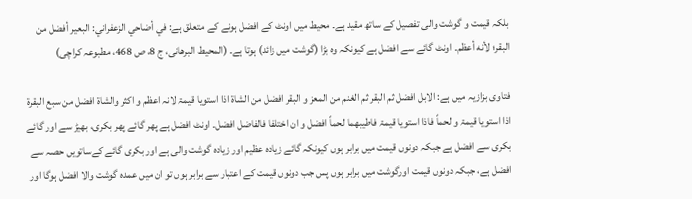بلکہ قیمت و گوشت والی تفصیل کے ساتھ مقید ہے۔ محیط میں اونٹ کے افضل ہونے کے متعلق ہے: في أضاحي الزعفراني: البعير أفضل من البقر؛ لأنه أعظم۔ اونٹ گائے سے افضل ہے کیونکہ وہ بڑا (گوشت میں زائد) ہوتا ہے۔ (المحیط البرھانی، ج 8، ص 468، مطبوعہ کراچی)

فتاوی بزازیہ میں ہے: الابل افضل ثم البقر ثم الغنم من المعز و البقر افضل من الشاۃ اذا استویا قیمۃ لانہ اعظم و اکثر والشاۃ افضل من سبع البقرۃ اذا استویا قیمۃ و لحماً فاذا استویا قیمۃ فاطیبھما لحماً افضل و ان اختلفا فالفاضل افضل۔ اونٹ افضل ہے پھر گائے پھر بکری، بھیڑ سے اور گائے بکری سے افضل ہے جبکہ دونوں قیمت میں برابر ہوں کیونکہ گائے زیادہ عظیم اور زیادہ گوشت والی ہے اور بکری گائے کےساتویں حصہ سے افضل ہے، جبکہ دونوں قیمت اورگوشت میں برابر ہوں پس جب دونوں قیمت کے اعتبار سے برابر ہوں تو ان میں عمدہ گوشت والا افضل ہوگا اور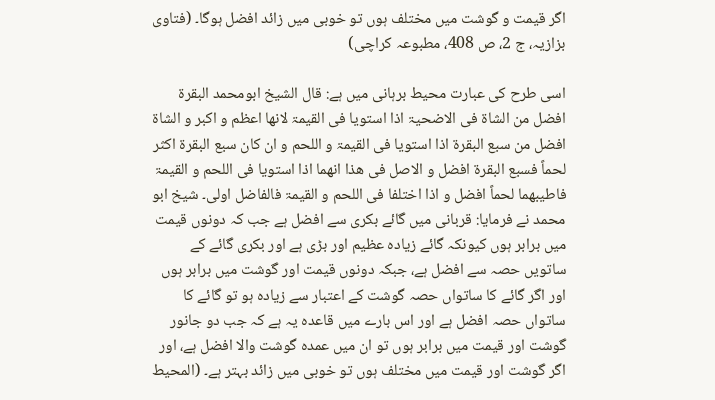اگر قیمت و گوشت میں مختلف ہوں تو خوبی میں زائد افضل ہوگا۔ (فتاوی بزازیہ، ج 2، ص 408، مطبوعہ کراچی)

اسی طرح کی عبارت محیط برہانی میں ہے: قال الشیخ ابومحمد البقرۃ افضل من الشاۃ فی الاضحیۃ اذا استویا فی القیمۃ لانھا اعظم و اکبر و الشاۃ افضل من سبع البقرۃ اذا استویا فی القیمۃ و اللحم و ان کان سبع البقرۃ اکثر لحماً فسبع البقرۃ افضل و الاصل فی ھذا انھما اذا استویا فی اللحم و القیمۃ فاطیبھما لحماً افضل و اذا اختلفا فی اللحم و القیمۃ فالفاضل اولی۔ شیخ ابو محمد نے فرمایا: قربانی میں گائے بکری سے افضل ہے جب کہ دونوں قیمت میں برابر ہوں کیونکہ گائے زیادہ عظیم اور بڑی ہے اور بکری گائے کے ساتویں حصہ سے افضل ہے، جبکہ دونوں قیمت اور گوشت میں برابر ہوں اور اگر گائے کا ساتواں حصہ گوشت کے اعتبار سے زیادہ ہو تو گائے کا ساتواں حصہ افضل ہے اور اس بارے میں قاعدہ یہ ہے کہ جب دو جانور گوشت اور قیمت میں برابر ہوں تو ان میں عمدہ گوشت والا افضل ہے، اور اگر گوشت اور قیمت میں مختلف ہوں تو خوبی میں زائد بہتر ہے۔ (المحیط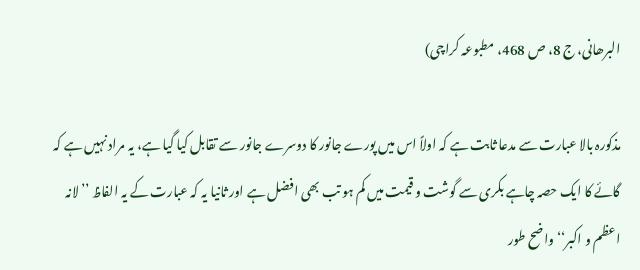البرھانی، ج 8، ص 468، مطبوعہ کراچی)

مذکورہ بالا عبارت سے مدعا ثابت ہے کہ اولاً اس میں پورے جانور کا دوسرے جانور سے تقابل کیا گیا ہے، یہ مراد نہیں ہے کہ گائے کا ایک حصہ چاہے بکری سے گوشت و قیمت میں کم ہو تب بھی افضل ہے اور ثانیا یہ کہ عبارت کے یہ الفاظ ’’لانہ اعظم و اکبر‘‘ واضح طور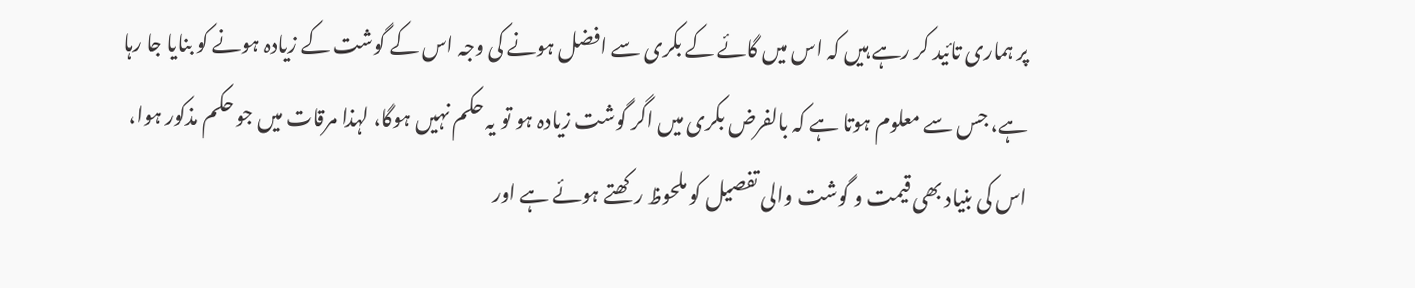پر ہماری تائید کر رہے ہیں کہ اس میں گائے کے بکری سے افضل ہونے کی وجہ اس کے گوشت کے زیادہ ہونے کو بنایا جا رہا ہے، جس سے معلوم ہوتا ہے کہ بالفرض بکری میں اگر گوشت زیادہ ہو تو یہ حکم نہیں ہوگا، لہذا مرقات میں جو حکم مذکور ہوا، اس کی بنیاد بھی قیمت و گوشت والی تفصیل کو ملحوظ رکھتے ہوئے ہے اور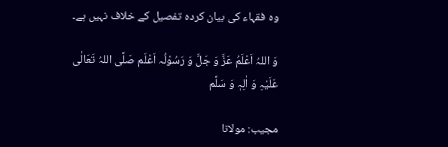وہ فقہاء کی بیان کردہ تفصیل کے خلاف نہیں ہے۔

وَ اللہُ اَعْلَمُ عَزَّ وَ جَلَّ وَ رَسُوْلُہ اَعْلَم صَلَّی اللہُ تَعَالٰی عَلَیْہِ وَ اٰلِہٖ وَ سَلَّم

مجیب: مولانا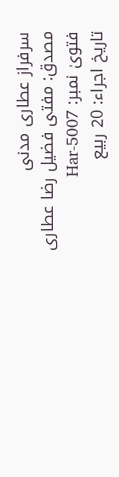سرفراز عطاری مدنی
مصدق: مفتی فضیل رضا عطاری
فتویٰ نمبر: Har-5007
تاریخ اجراء: 20 ربیع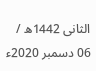الثانی 1442ھ / 06 دسمبر 2020ء